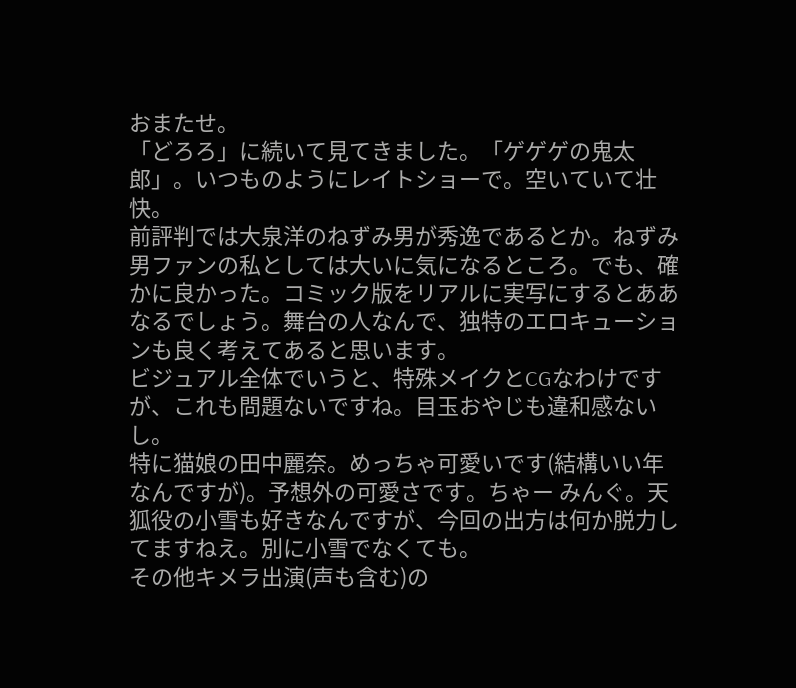おまたせ。
「どろろ」に続いて見てきました。「ゲゲゲの鬼太郎」。いつものようにレイトショーで。空いていて壮快。
前評判では大泉洋のねずみ男が秀逸であるとか。ねずみ男ファンの私としては大いに気になるところ。でも、確かに良かった。コミック版をリアルに実写にするとああなるでしょう。舞台の人なんで、独特のエロキューションも良く考えてあると思います。
ビジュアル全体でいうと、特殊メイクとCGなわけですが、これも問題ないですね。目玉おやじも違和感ないし。
特に猫娘の田中麗奈。めっちゃ可愛いです(結構いい年なんですが)。予想外の可愛さです。ちゃー みんぐ。天狐役の小雪も好きなんですが、今回の出方は何か脱力してますねえ。別に小雪でなくても。
その他キメラ出演(声も含む)の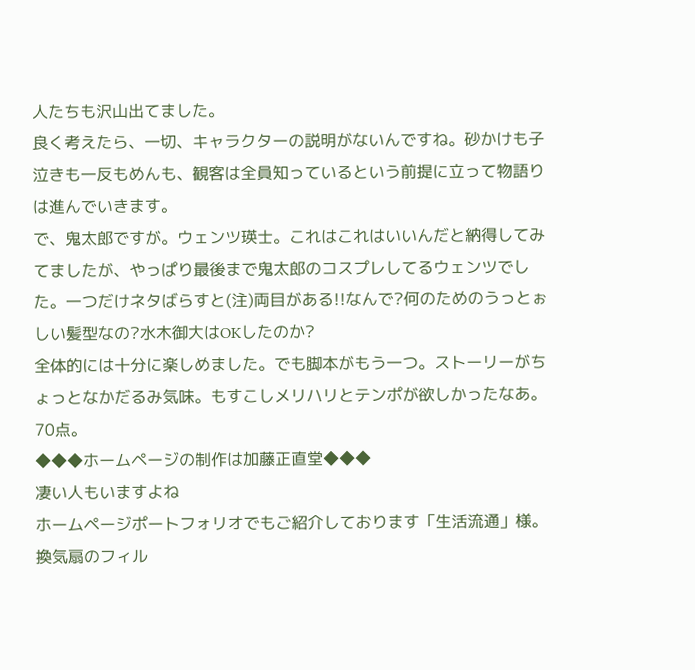人たちも沢山出てました。
良く考えたら、一切、キャラクターの説明がないんですね。砂かけも子泣きも一反もめんも、観客は全員知っているという前提に立って物語りは進んでいきます。
で、鬼太郎ですが。ウェンツ瑛士。これはこれはいいんだと納得してみてましたが、やっぱり最後まで鬼太郎のコスプレしてるウェンツでした。一つだけネタばらすと(注)両目がある!!なんで?何のためのうっとぉしい髪型なの?水木御大はOKしたのか?
全体的には十分に楽しめました。でも脚本がもう一つ。ストーリーがちょっとなかだるみ気味。もすこしメリハリとテンポが欲しかったなあ。
70点。
◆◆◆ホームページの制作は加藤正直堂◆◆◆
凄い人もいますよね
ホームページポートフォリオでもご紹介しております「生活流通」様。換気扇のフィル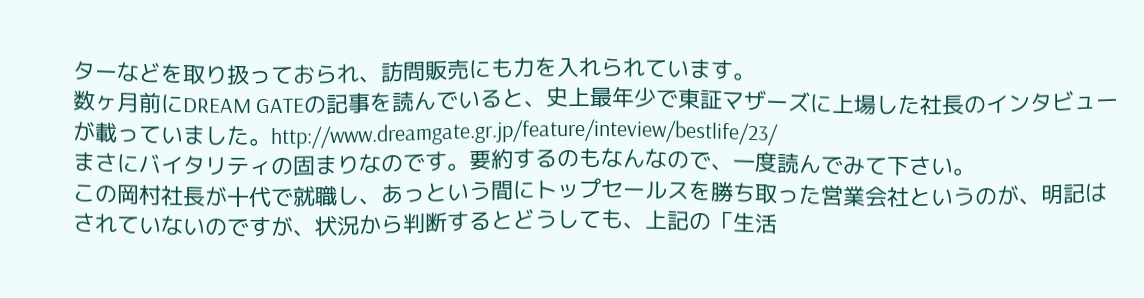ターなどを取り扱っておられ、訪問販売にも力を入れられています。
数ヶ月前にDREAM GATEの記事を読んでいると、史上最年少で東証マザーズに上場した社長のインタビューが載っていました。http://www.dreamgate.gr.jp/feature/inteview/bestlife/23/
まさにバイタリティの固まりなのです。要約するのもなんなので、一度読んでみて下さい。
この岡村社長が十代で就職し、あっという間にトップセールスを勝ち取った営業会社というのが、明記はされていないのですが、状況から判断するとどうしても、上記の「生活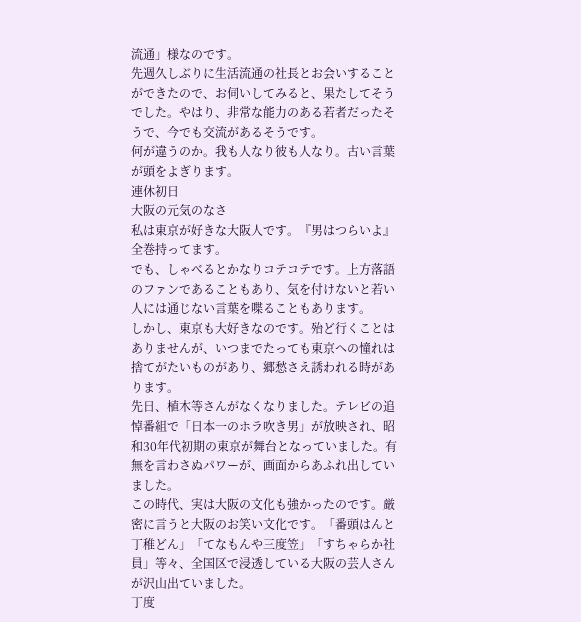流通」様なのです。
先週久しぶりに生活流通の社長とお会いすることができたので、お伺いしてみると、果たしてそうでした。やはり、非常な能力のある若者だったそうで、今でも交流があるそうです。
何が違うのか。我も人なり彼も人なり。古い言葉が頭をよぎります。
連休初日
大阪の元気のなさ
私は東京が好きな大阪人です。『男はつらいよ』全巻持ってます。
でも、しゃべるとかなりコテコテです。上方落語のファンであることもあり、気を付けないと若い人には通じない言葉を喋ることもあります。
しかし、東京も大好きなのです。殆ど行くことはありませんが、いつまでたっても東京への憧れは捨てがたいものがあり、郷愁さえ誘われる時があります。
先日、植木等さんがなくなりました。テレビの追悼番組で「日本一のホラ吹き男」が放映され、昭和30年代初期の東京が舞台となっていました。有無を言わさぬパワーが、画面からあふれ出していました。
この時代、実は大阪の文化も強かったのです。厳密に言うと大阪のお笑い文化です。「番頭はんと丁稚どん」「てなもんや三度笠」「すちゃらか社員」等々、全国区で浸透している大阪の芸人さんが沢山出ていました。
丁度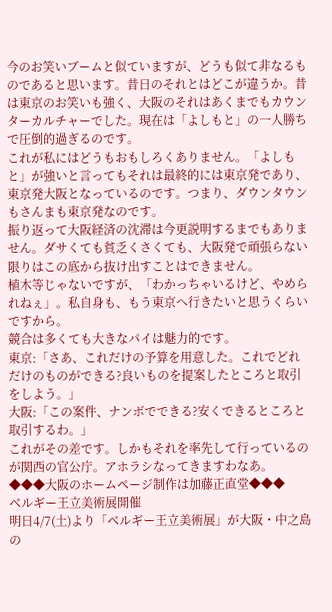今のお笑いブームと似ていますが、どうも似て非なるものであると思います。昔日のそれとはどこが違うか。昔は東京のお笑いも強く、大阪のそれはあくまでもカウンターカルチャーでした。現在は「よしもと」の一人勝ちで圧倒的過ぎるのです。
これが私にはどうもおもしろくありません。「よしもと」が強いと言ってもそれは最終的には東京発であり、東京発大阪となっているのです。つまり、ダウンタウンもさんまも東京発なのです。
振り返って大阪経済の沈滞は今更説明するまでもありません。ダサくても貧乏くさくても、大阪発で頑張らない限りはこの底から抜け出すことはできません。
植木等じゃないですが、「わかっちゃいるけど、やめられねぇ」。私自身も、もう東京へ行きたいと思うくらいですから。
競合は多くても大きなパイは魅力的です。
東京:「さあ、これだけの予算を用意した。これでどれだけのものができる?良いものを提案したところと取引をしよう。」
大阪:「この案件、ナンボでできる?安くできるところと取引するわ。」
これがその差です。しかもそれを率先して行っているのが関西の官公庁。アホラシなってきますわなあ。
◆◆◆大阪のホームページ制作は加藤正直堂◆◆◆
ベルギー王立美術展開催
明日4/7(土)より「ベルギー王立美術展」が大阪・中之島の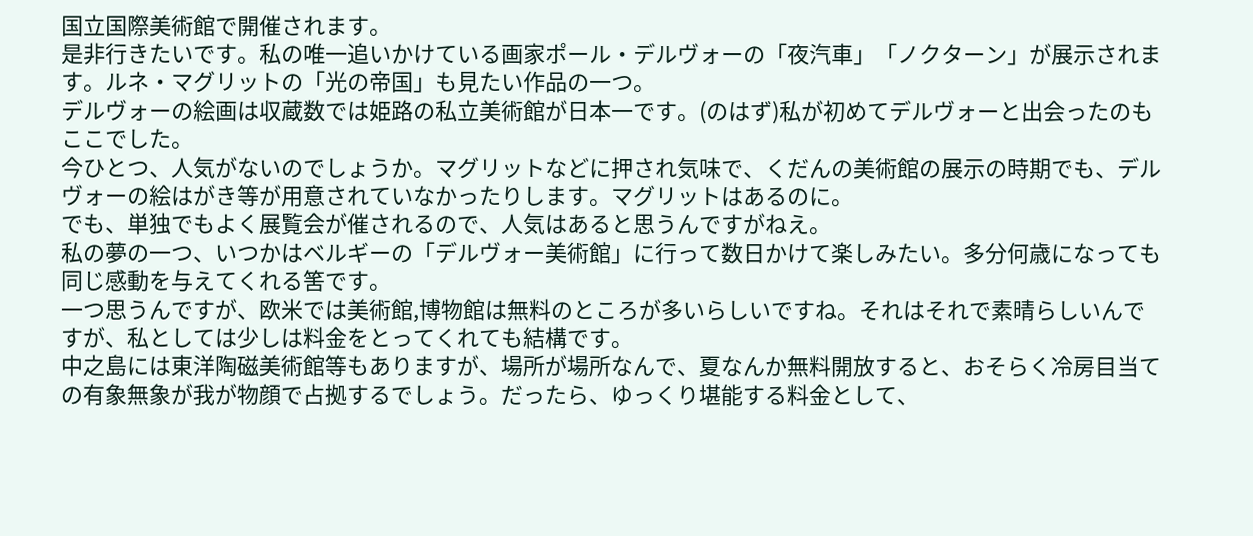国立国際美術館で開催されます。
是非行きたいです。私の唯一追いかけている画家ポール・デルヴォーの「夜汽車」「ノクターン」が展示されます。ルネ・マグリットの「光の帝国」も見たい作品の一つ。
デルヴォーの絵画は収蔵数では姫路の私立美術館が日本一です。(のはず)私が初めてデルヴォーと出会ったのもここでした。
今ひとつ、人気がないのでしょうか。マグリットなどに押され気味で、くだんの美術館の展示の時期でも、デルヴォーの絵はがき等が用意されていなかったりします。マグリットはあるのに。
でも、単独でもよく展覧会が催されるので、人気はあると思うんですがねえ。
私の夢の一つ、いつかはベルギーの「デルヴォー美術館」に行って数日かけて楽しみたい。多分何歳になっても同じ感動を与えてくれる筈です。
一つ思うんですが、欧米では美術館,博物館は無料のところが多いらしいですね。それはそれで素晴らしいんですが、私としては少しは料金をとってくれても結構です。
中之島には東洋陶磁美術館等もありますが、場所が場所なんで、夏なんか無料開放すると、おそらく冷房目当ての有象無象が我が物顔で占拠するでしょう。だったら、ゆっくり堪能する料金として、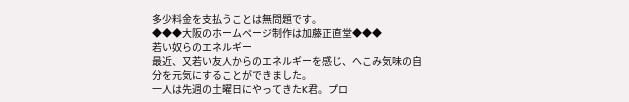多少料金を支払うことは無問題です。
◆◆◆大阪のホームページ制作は加藤正直堂◆◆◆
若い奴らのエネルギー
最近、又若い友人からのエネルギーを感じ、へこみ気味の自分を元気にすることができました。
一人は先週の土曜日にやってきたK君。プロ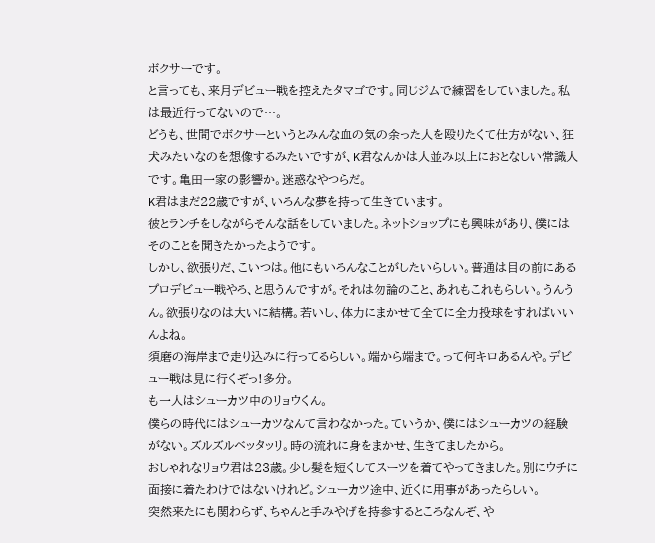ボクサーです。
と言っても、来月デビュー戦を控えたタマゴです。同じジムで練習をしていました。私は最近行ってないので…。
どうも、世間でボクサーというとみんな血の気の余った人を殴りたくて仕方がない、狂犬みたいなのを想像するみたいですが、K君なんかは人並み以上におとなしい常識人です。亀田一家の影響か。迷惑なやつらだ。
K君はまだ22歳ですが、いろんな夢を持って生きています。
彼とランチをしながらそんな話をしていました。ネットショップにも興味があり、僕にはそのことを聞きたかったようです。
しかし、欲張りだ、こいつは。他にもいろんなことがしたいらしい。普通は目の前にあるプロデビュー戦やろ、と思うんですが。それは勿論のこと、あれもこれもらしい。うんうん。欲張りなのは大いに結構。若いし、体力にまかせて全てに全力投球をすればいいんよね。
須磨の海岸まで走り込みに行ってるらしい。端から端まで。って何キロあるんや。デビュー戦は見に行くぞっ!多分。
も一人はシューカツ中のリョウくん。
僕らの時代にはシューカツなんて言わなかった。ていうか、僕にはシューカツの経験がない。ズルズルベッタッリ。時の流れに身をまかせ、生きてましたから。
おしゃれなリョウ君は23歳。少し髪を短くしてスーツを着てやってきました。別にウチに面接に着たわけではないけれど。シューカツ途中、近くに用事があったらしい。
突然来たにも関わらず、ちゃんと手みやげを持参するところなんぞ、や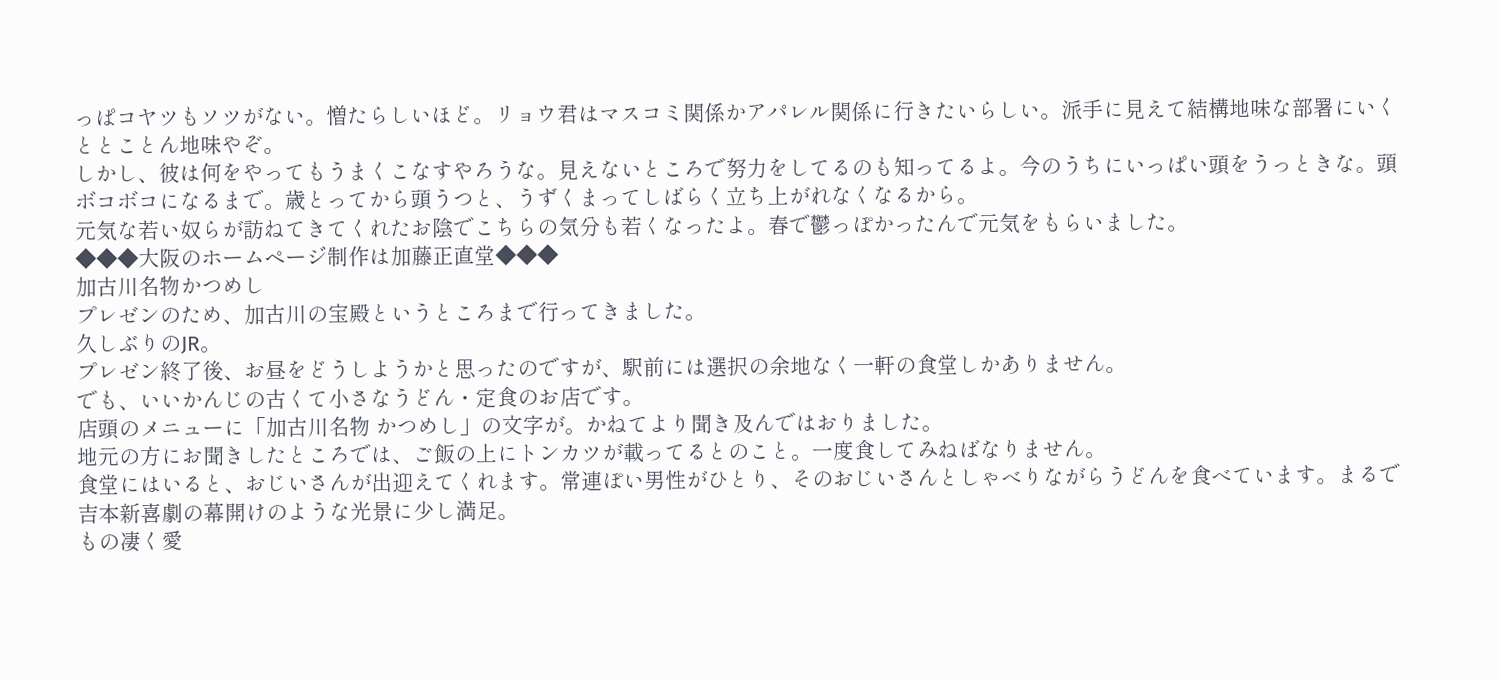っぱコヤツもソツがない。憎たらしいほど。リョウ君はマスコミ関係かアパレル関係に行きたいらしい。派手に見えて結構地味な部署にいくととことん地味やぞ。
しかし、彼は何をやってもうまくこなすやろうな。見えないところで努力をしてるのも知ってるよ。今のうちにいっぱい頭をうっときな。頭ボコボコになるまで。歳とってから頭うつと、うずくまってしばらく立ち上がれなくなるから。
元気な若い奴らが訪ねてきてくれたお陰でこちらの気分も若くなったよ。春で鬱っぽかったんで元気をもらいました。
◆◆◆大阪のホームページ制作は加藤正直堂◆◆◆
加古川名物かつめし
プレゼンのため、加古川の宝殿というところまで行ってきました。
久しぶりのJR。
プレゼン終了後、お昼をどうしようかと思ったのですが、駅前には選択の余地なく一軒の食堂しかありません。
でも、いいかんじの古くて小さなうどん・定食のお店です。
店頭のメニューに「加古川名物 かつめし」の文字が。かねてより聞き及んではおりました。
地元の方にお聞きしたところでは、ご飯の上にトンカツが載ってるとのこと。一度食してみねばなりません。
食堂にはいると、おじいさんが出迎えてくれます。常連ぽい男性がひとり、そのおじいさんとしゃべりながらうどんを食べています。まるで吉本新喜劇の幕開けのような光景に少し満足。
もの凄く愛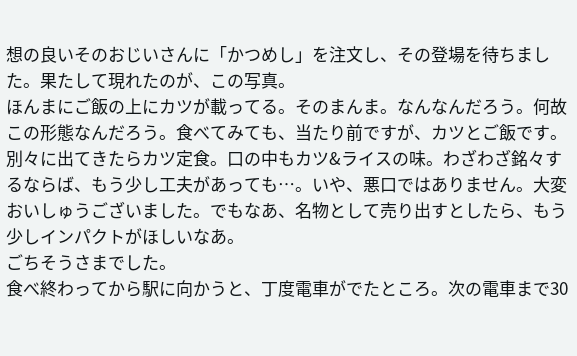想の良いそのおじいさんに「かつめし」を注文し、その登場を待ちました。果たして現れたのが、この写真。
ほんまにご飯の上にカツが載ってる。そのまんま。なんなんだろう。何故この形態なんだろう。食べてみても、当たり前ですが、カツとご飯です。別々に出てきたらカツ定食。口の中もカツ&ライスの味。わざわざ銘々するならば、もう少し工夫があっても…。いや、悪口ではありません。大変おいしゅうございました。でもなあ、名物として売り出すとしたら、もう少しインパクトがほしいなあ。
ごちそうさまでした。
食べ終わってから駅に向かうと、丁度電車がでたところ。次の電車まで30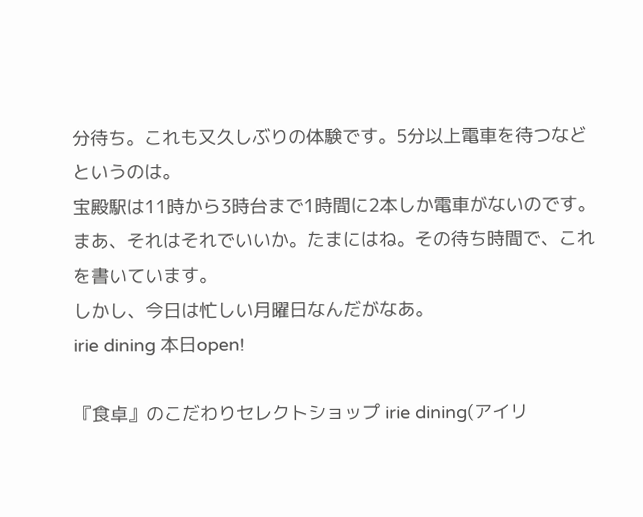分待ち。これも又久しぶりの体験です。5分以上電車を待つなどというのは。
宝殿駅は11時から3時台まで1時間に2本しか電車がないのです。
まあ、それはそれでいいか。たまにはね。その待ち時間で、これを書いています。
しかし、今日は忙しい月曜日なんだがなあ。
irie dining 本日open!

『食卓』のこだわりセレクトショップ irie dining(アイリ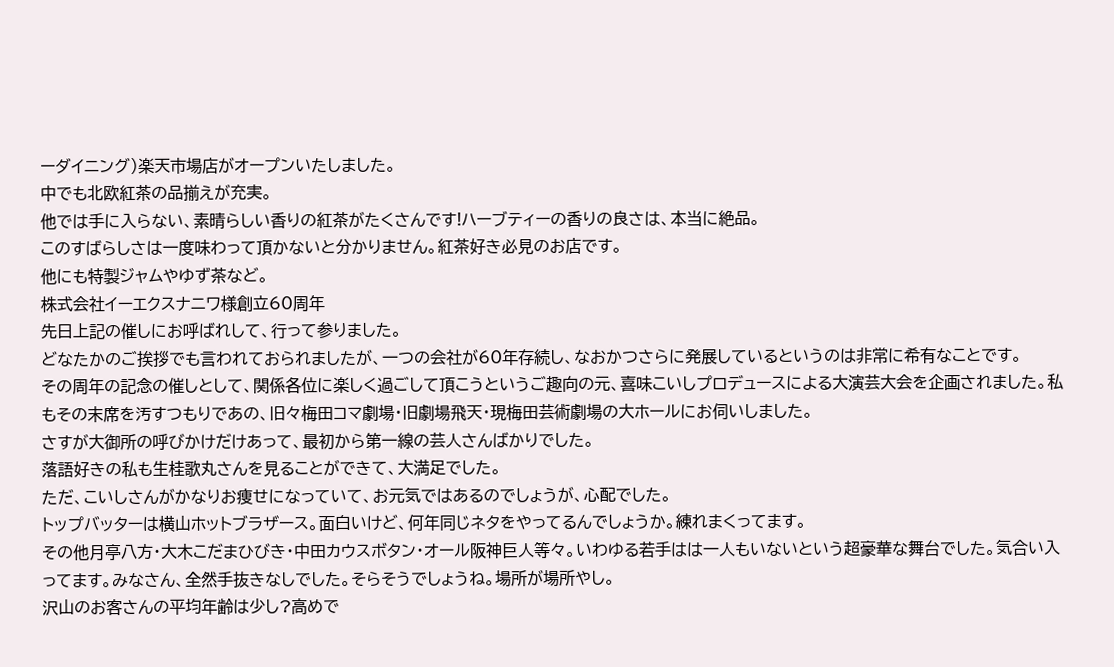ーダイニング)楽天市場店がオープンいたしました。
中でも北欧紅茶の品揃えが充実。
他では手に入らない、素晴らしい香りの紅茶がたくさんです!ハーブティーの香りの良さは、本当に絶品。
このすばらしさは一度味わって頂かないと分かりません。紅茶好き必見のお店です。
他にも特製ジャムやゆず茶など。
株式会社イーエクスナニワ様創立60周年
先日上記の催しにお呼ばれして、行って参りました。
どなたかのご挨拶でも言われておられましたが、一つの会社が60年存続し、なおかつさらに発展しているというのは非常に希有なことです。
その周年の記念の催しとして、関係各位に楽しく過ごして頂こうというご趣向の元、喜味こいしプロデュースによる大演芸大会を企画されました。私もその末席を汚すつもりであの、旧々梅田コマ劇場・旧劇場飛天・現梅田芸術劇場の大ホールにお伺いしました。
さすが大御所の呼びかけだけあって、最初から第一線の芸人さんばかりでした。
落語好きの私も生桂歌丸さんを見ることができて、大満足でした。
ただ、こいしさんがかなりお痩せになっていて、お元気ではあるのでしょうが、心配でした。
トップバッターは横山ホットブラザース。面白いけど、何年同じネタをやってるんでしょうか。練れまくってます。
その他月亭八方・大木こだまひびき・中田カウスボタン・オール阪神巨人等々。いわゆる若手はは一人もいないという超豪華な舞台でした。気合い入ってます。みなさん、全然手抜きなしでした。そらそうでしょうね。場所が場所やし。
沢山のお客さんの平均年齢は少し?高めで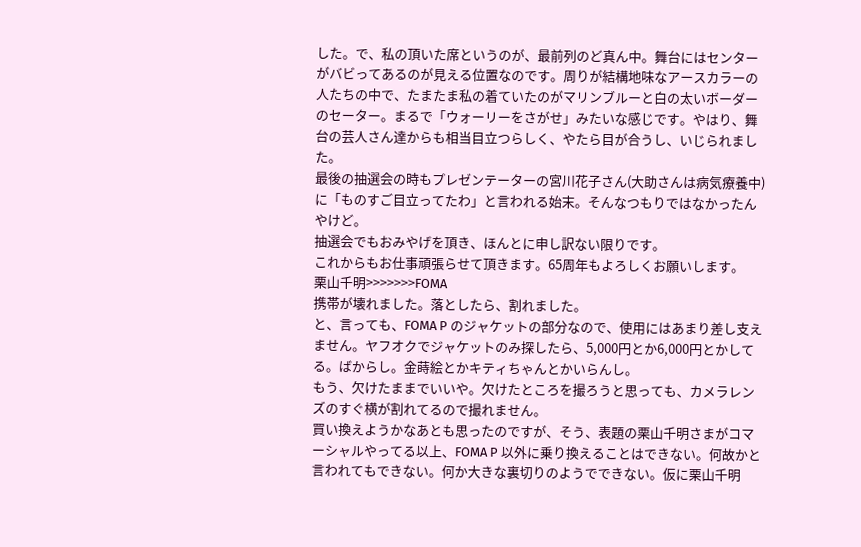した。で、私の頂いた席というのが、最前列のど真ん中。舞台にはセンターがバビってあるのが見える位置なのです。周りが結構地味なアースカラーの人たちの中で、たまたま私の着ていたのがマリンブルーと白の太いボーダーのセーター。まるで「ウォーリーをさがせ」みたいな感じです。やはり、舞台の芸人さん達からも相当目立つらしく、やたら目が合うし、いじられました。
最後の抽選会の時もプレゼンテーターの宮川花子さん(大助さんは病気療養中)に「ものすご目立ってたわ」と言われる始末。そんなつもりではなかったんやけど。
抽選会でもおみやげを頂き、ほんとに申し訳ない限りです。
これからもお仕事頑張らせて頂きます。65周年もよろしくお願いします。
栗山千明>>>>>>>FOMA
携帯が壊れました。落としたら、割れました。
と、言っても、FOMA P のジャケットの部分なので、使用にはあまり差し支えません。ヤフオクでジャケットのみ探したら、5,000円とか6,000円とかしてる。ばからし。金蒔絵とかキティちゃんとかいらんし。
もう、欠けたままでいいや。欠けたところを撮ろうと思っても、カメラレンズのすぐ横が割れてるので撮れません。
買い換えようかなあとも思ったのですが、そう、表題の栗山千明さまがコマーシャルやってる以上、FOMA P 以外に乗り換えることはできない。何故かと言われてもできない。何か大きな裏切りのようでできない。仮に栗山千明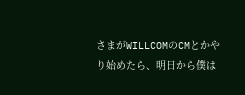さまがWILLCOMのCMとかやり始めたら、明日から僕は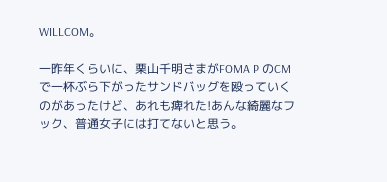WILLCOM。

一昨年くらいに、栗山千明さまがFOMA P のCMで一杯ぶら下がったサンドバッグを殴っていくのがあったけど、あれも痺れた!あんな綺麗なフック、普通女子には打てないと思う。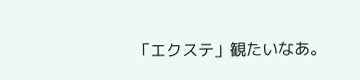「エクステ」観たいなあ。